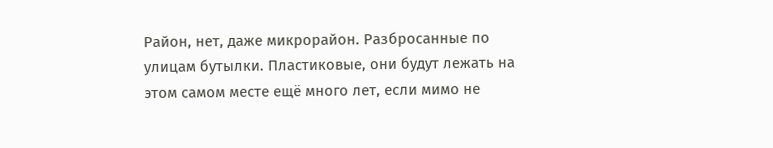Район, нет, даже микрорайон. Разбросанные по улицам бутылки. Пластиковые, они будут лежать на этом самом месте ещё много лет, если мимо не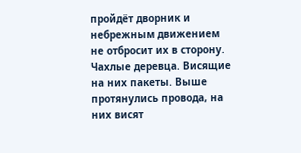пройдёт дворник и небрежным движением не отбросит их в сторону. Чахлые деревца. Висящие на них пакеты. Выше протянулись провода, на них висят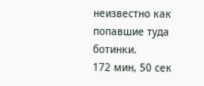неизвестно как попавшие туда ботинки.
172 мин, 50 сек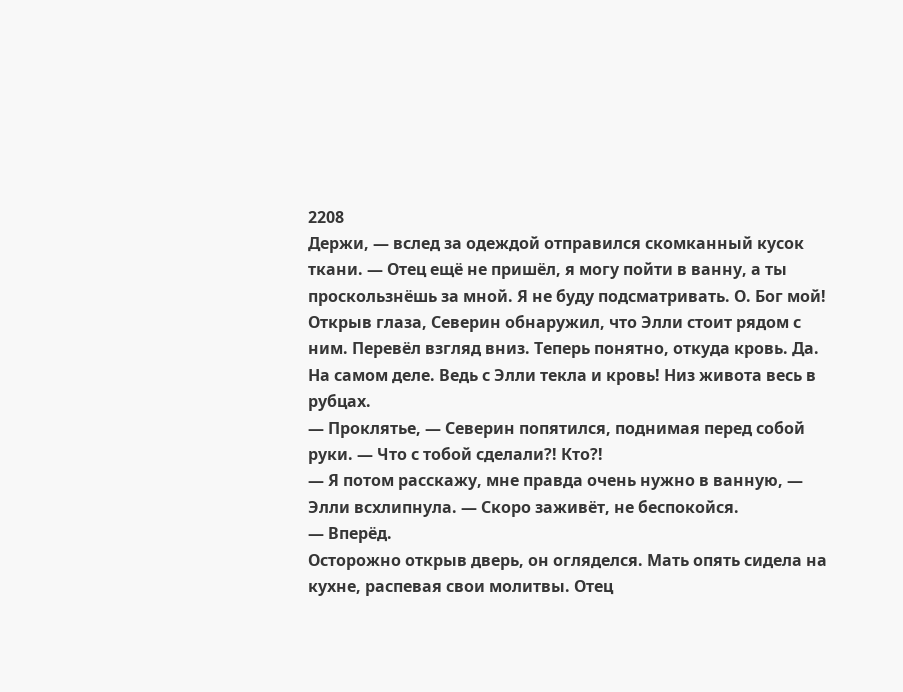2208
Держи, — вслед за одеждой отправился скомканный кусок ткани. — Отец ещё не пришёл, я могу пойти в ванну, а ты проскользнёшь за мной. Я не буду подсматривать. О. Бог мой!
Открыв глаза, Северин обнаружил, что Элли стоит рядом с ним. Перевёл взгляд вниз. Теперь понятно, откуда кровь. Да. На самом деле. Ведь с Элли текла и кровь! Низ живота весь в рубцах.
— Проклятье, — Северин попятился, поднимая перед собой руки. — Что с тобой сделали?! Кто?!
— Я потом расскажу, мне правда очень нужно в ванную, — Элли всхлипнула. — Скоро заживёт, не беспокойся.
— Вперёд.
Осторожно открыв дверь, он огляделся. Мать опять сидела на кухне, распевая свои молитвы. Отец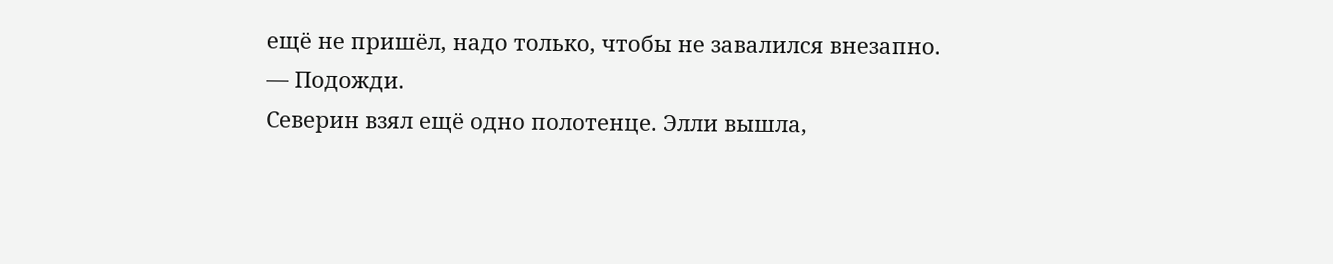ещё не пришёл, надо только, чтобы не завалился внезапно.
— Подожди.
Северин взял ещё одно полотенце. Элли вышла,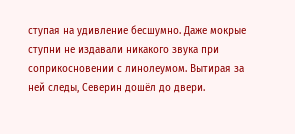ступая на удивление бесшумно. Даже мокрые ступни не издавали никакого звука при соприкосновении с линолеумом. Вытирая за ней следы, Северин дошёл до двери.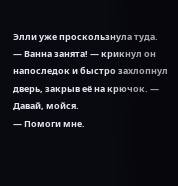Элли уже проскользнула туда.
— Ванна занята! — крикнул он напоследок и быстро захлопнул дверь, закрыв её на крючок. — Давай, мойся.
— Помоги мне.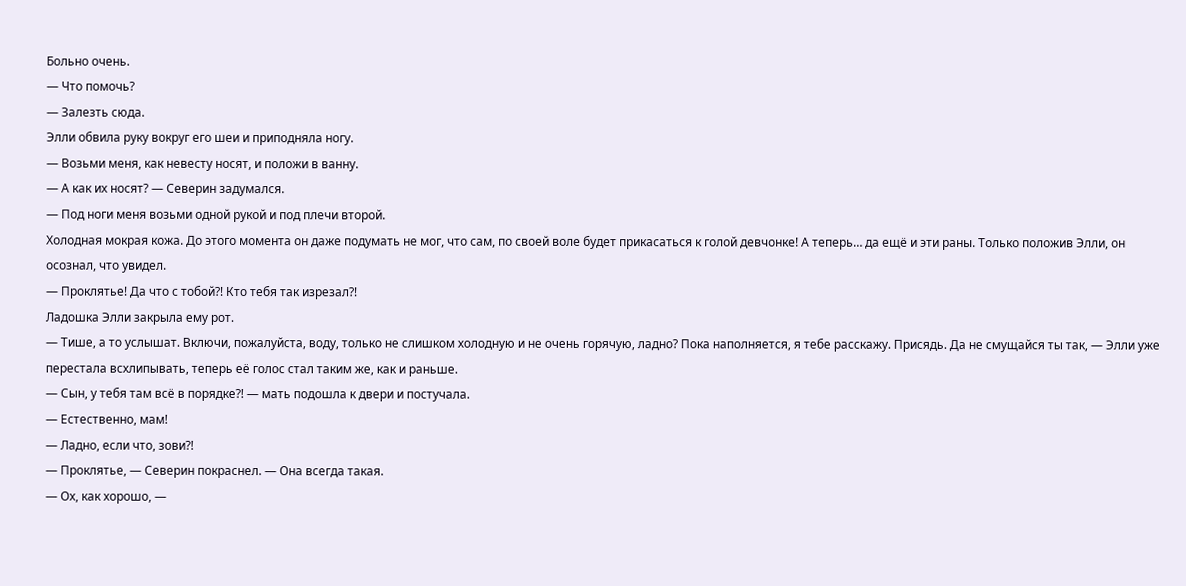Больно очень.
— Что помочь?
— Залезть сюда.
Элли обвила руку вокруг его шеи и приподняла ногу.
— Возьми меня, как невесту носят, и положи в ванну.
— А как их носят? — Северин задумался.
— Под ноги меня возьми одной рукой и под плечи второй.
Холодная мокрая кожа. До этого момента он даже подумать не мог, что сам, по своей воле будет прикасаться к голой девчонке! А теперь… да ещё и эти раны. Только положив Элли, он осознал, что увидел.
— Проклятье! Да что с тобой?! Кто тебя так изрезал?!
Ладошка Элли закрыла ему рот.
— Тише, а то услышат. Включи, пожалуйста, воду, только не слишком холодную и не очень горячую, ладно? Пока наполняется, я тебе расскажу. Присядь. Да не смущайся ты так, — Элли уже перестала всхлипывать, теперь её голос стал таким же, как и раньше.
— Сын, у тебя там всё в порядке?! — мать подошла к двери и постучала.
— Естественно, мам!
— Ладно, если что, зови?!
— Проклятье, — Северин покраснел. — Она всегда такая.
— Ох, как хорошо, —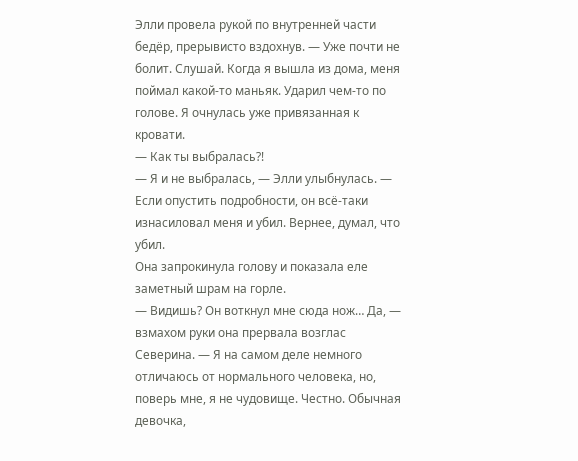Элли провела рукой по внутренней части бедёр, прерывисто вздохнув. — Уже почти не болит. Слушай. Когда я вышла из дома, меня поймал какой-то маньяк. Ударил чем-то по голове. Я очнулась уже привязанная к кровати.
— Как ты выбралась?!
— Я и не выбралась, — Элли улыбнулась. — Если опустить подробности, он всё-таки изнасиловал меня и убил. Вернее, думал, что убил.
Она запрокинула голову и показала еле заметный шрам на горле.
— Видишь? Он воткнул мне сюда нож… Да, — взмахом руки она прервала возглас Северина. — Я на самом деле немного отличаюсь от нормального человека, но, поверь мне, я не чудовище. Честно. Обычная девочка,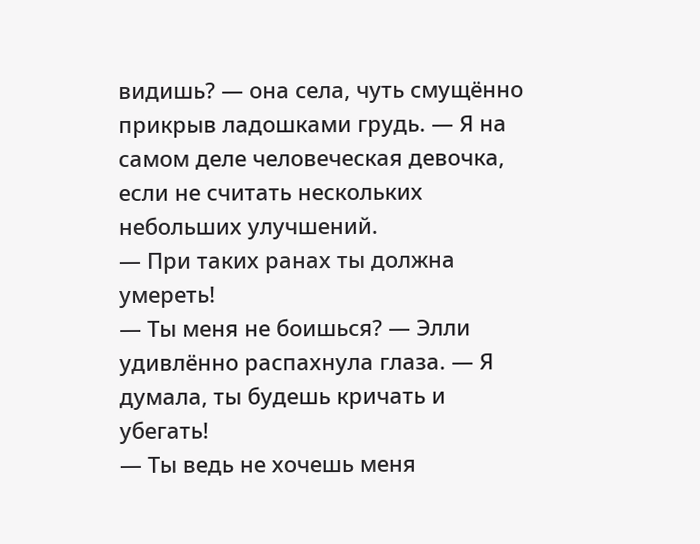видишь? — она села, чуть смущённо прикрыв ладошками грудь. — Я на самом деле человеческая девочка, если не считать нескольких небольших улучшений.
— При таких ранах ты должна умереть!
— Ты меня не боишься? — Элли удивлённо распахнула глаза. — Я думала, ты будешь кричать и убегать!
— Ты ведь не хочешь меня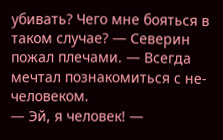убивать? Чего мне бояться в таком случае? — Северин пожал плечами. — Всегда мечтал познакомиться с не-человеком.
— Эй, я человек! —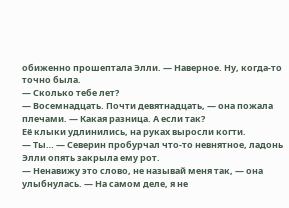обиженно прошептала Элли. — Наверное. Ну, когда-то точно была.
— Сколько тебе лет?
— Восемнадцать. Почти девятнадцать, — она пожала плечами. — Какая разница. А если так?
Её клыки удлинились, на руках выросли когти.
— Ты… — Северин пробурчал что-то невнятное, ладонь Элли опять закрыла ему рот.
— Ненавижу это слово, не называй меня так, — она улыбнулась. — На самом деле, я не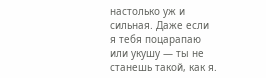настолько уж и сильная. Даже если я тебя поцарапаю или укушу — ты не станешь такой, как я.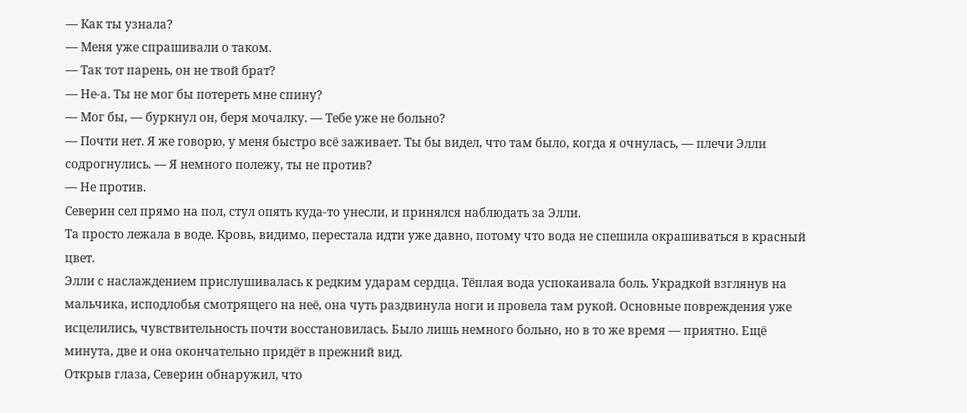— Как ты узнала?
— Меня уже спрашивали о таком.
— Так тот парень, он не твой брат?
— Не-а. Ты не мог бы потереть мне спину?
— Мог бы, — буркнул он, беря мочалку. — Тебе уже не больно?
— Почти нет. Я же говорю, у меня быстро всё заживает. Ты бы видел, что там было, когда я очнулась, — плечи Элли содрогнулись. — Я немного полежу, ты не против?
— Не против.
Северин сел прямо на пол, стул опять куда-то унесли, и принялся наблюдать за Элли.
Та просто лежала в воде. Кровь, видимо, перестала идти уже давно, потому что вода не спешила окрашиваться в красный цвет.
Элли с наслаждением прислушивалась к редким ударам сердца. Тёплая вода успокаивала боль. Украдкой взглянув на мальчика, исподлобья смотрящего на неё, она чуть раздвинула ноги и провела там рукой. Основные повреждения уже исцелились, чувствительность почти восстановилась. Было лишь немного больно, но в то же время — приятно. Ещё минута, две и она окончательно придёт в прежний вид.
Открыв глаза, Северин обнаружил, что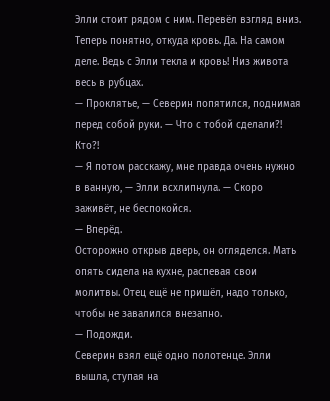Элли стоит рядом с ним. Перевёл взгляд вниз. Теперь понятно, откуда кровь. Да. На самом деле. Ведь с Элли текла и кровь! Низ живота весь в рубцах.
— Проклятье, — Северин попятился, поднимая перед собой руки. — Что с тобой сделали?! Кто?!
— Я потом расскажу, мне правда очень нужно в ванную, — Элли всхлипнула. — Скоро заживёт, не беспокойся.
— Вперёд.
Осторожно открыв дверь, он огляделся. Мать опять сидела на кухне, распевая свои молитвы. Отец ещё не пришёл, надо только, чтобы не завалился внезапно.
— Подожди.
Северин взял ещё одно полотенце. Элли вышла, ступая на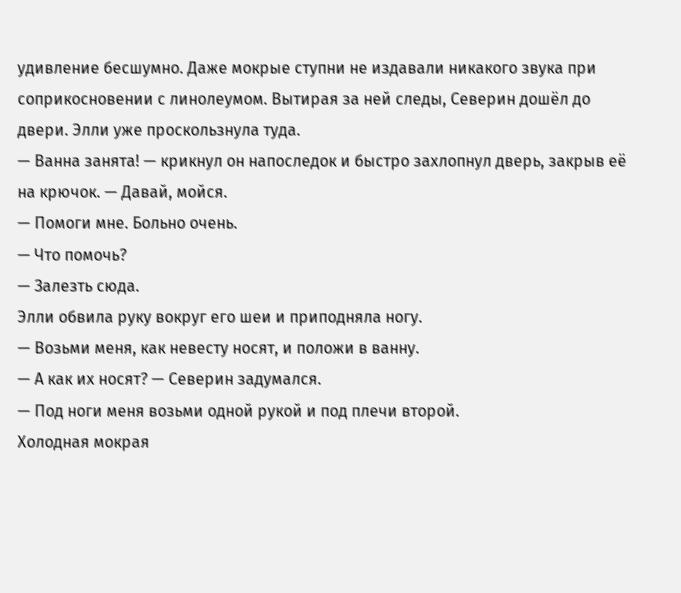удивление бесшумно. Даже мокрые ступни не издавали никакого звука при соприкосновении с линолеумом. Вытирая за ней следы, Северин дошёл до двери. Элли уже проскользнула туда.
— Ванна занята! — крикнул он напоследок и быстро захлопнул дверь, закрыв её на крючок. — Давай, мойся.
— Помоги мне. Больно очень.
— Что помочь?
— Залезть сюда.
Элли обвила руку вокруг его шеи и приподняла ногу.
— Возьми меня, как невесту носят, и положи в ванну.
— А как их носят? — Северин задумался.
— Под ноги меня возьми одной рукой и под плечи второй.
Холодная мокрая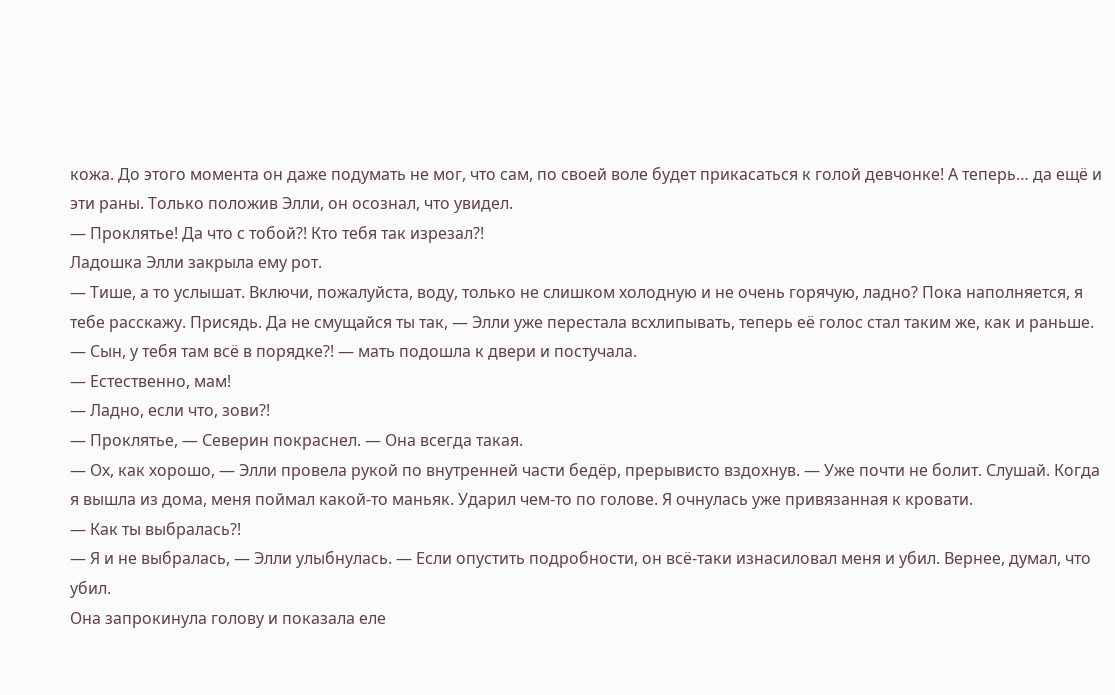кожа. До этого момента он даже подумать не мог, что сам, по своей воле будет прикасаться к голой девчонке! А теперь… да ещё и эти раны. Только положив Элли, он осознал, что увидел.
— Проклятье! Да что с тобой?! Кто тебя так изрезал?!
Ладошка Элли закрыла ему рот.
— Тише, а то услышат. Включи, пожалуйста, воду, только не слишком холодную и не очень горячую, ладно? Пока наполняется, я тебе расскажу. Присядь. Да не смущайся ты так, — Элли уже перестала всхлипывать, теперь её голос стал таким же, как и раньше.
— Сын, у тебя там всё в порядке?! — мать подошла к двери и постучала.
— Естественно, мам!
— Ладно, если что, зови?!
— Проклятье, — Северин покраснел. — Она всегда такая.
— Ох, как хорошо, — Элли провела рукой по внутренней части бедёр, прерывисто вздохнув. — Уже почти не болит. Слушай. Когда я вышла из дома, меня поймал какой-то маньяк. Ударил чем-то по голове. Я очнулась уже привязанная к кровати.
— Как ты выбралась?!
— Я и не выбралась, — Элли улыбнулась. — Если опустить подробности, он всё-таки изнасиловал меня и убил. Вернее, думал, что убил.
Она запрокинула голову и показала еле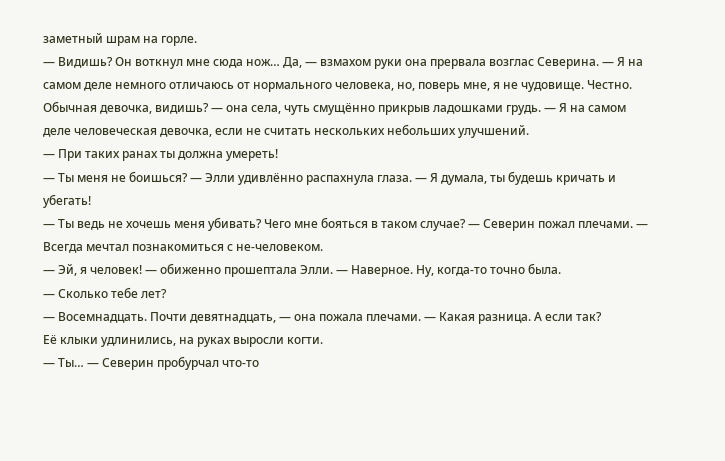заметный шрам на горле.
— Видишь? Он воткнул мне сюда нож… Да, — взмахом руки она прервала возглас Северина. — Я на самом деле немного отличаюсь от нормального человека, но, поверь мне, я не чудовище. Честно. Обычная девочка, видишь? — она села, чуть смущённо прикрыв ладошками грудь. — Я на самом деле человеческая девочка, если не считать нескольких небольших улучшений.
— При таких ранах ты должна умереть!
— Ты меня не боишься? — Элли удивлённо распахнула глаза. — Я думала, ты будешь кричать и убегать!
— Ты ведь не хочешь меня убивать? Чего мне бояться в таком случае? — Северин пожал плечами. — Всегда мечтал познакомиться с не-человеком.
— Эй, я человек! — обиженно прошептала Элли. — Наверное. Ну, когда-то точно была.
— Сколько тебе лет?
— Восемнадцать. Почти девятнадцать, — она пожала плечами. — Какая разница. А если так?
Её клыки удлинились, на руках выросли когти.
— Ты… — Северин пробурчал что-то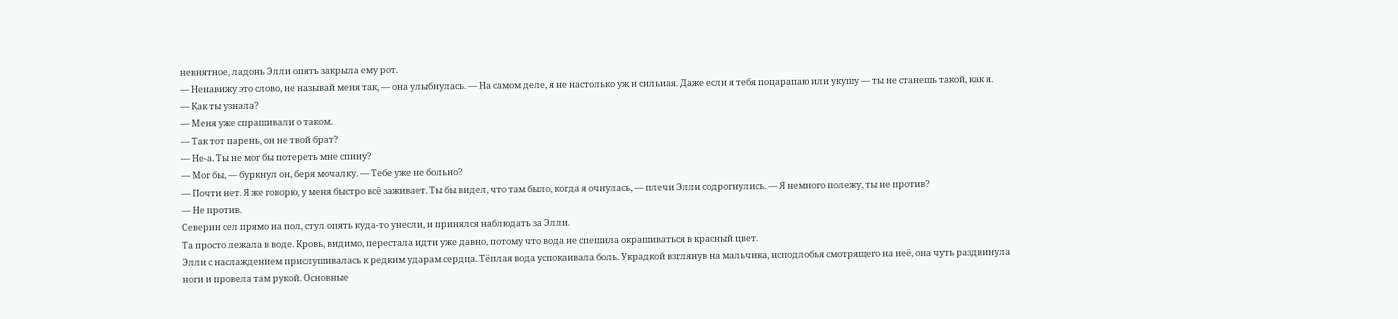невнятное, ладонь Элли опять закрыла ему рот.
— Ненавижу это слово, не называй меня так, — она улыбнулась. — На самом деле, я не настолько уж и сильная. Даже если я тебя поцарапаю или укушу — ты не станешь такой, как я.
— Как ты узнала?
— Меня уже спрашивали о таком.
— Так тот парень, он не твой брат?
— Не-а. Ты не мог бы потереть мне спину?
— Мог бы, — буркнул он, беря мочалку. — Тебе уже не больно?
— Почти нет. Я же говорю, у меня быстро всё заживает. Ты бы видел, что там было, когда я очнулась, — плечи Элли содрогнулись. — Я немного полежу, ты не против?
— Не против.
Северин сел прямо на пол, стул опять куда-то унесли, и принялся наблюдать за Элли.
Та просто лежала в воде. Кровь, видимо, перестала идти уже давно, потому что вода не спешила окрашиваться в красный цвет.
Элли с наслаждением прислушивалась к редким ударам сердца. Тёплая вода успокаивала боль. Украдкой взглянув на мальчика, исподлобья смотрящего на неё, она чуть раздвинула ноги и провела там рукой. Основные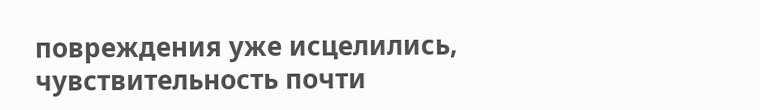повреждения уже исцелились, чувствительность почти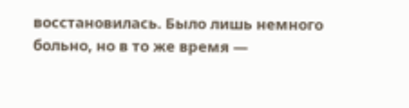восстановилась. Было лишь немного больно, но в то же время —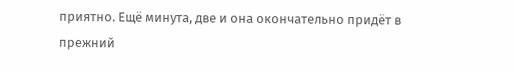приятно. Ещё минута, две и она окончательно придёт в прежний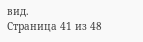вид.
Страница 41 из 48